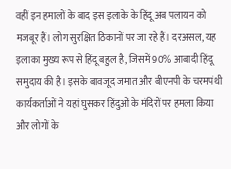वहीं इन हमालों के बाद इस इलाके के हिंदू अब पलायन को मजबूर हैं। लोग सुरक्षित ठिकानों पर जा रहे हैं। दरअसल, यह इलाका मुख्य रूप से हिंदू बहुल है, जिसमें 90% आबादी हिंदू समुदाय की है। इसके बावजूद जमात और बीएनपी के चरमपंथी कार्यकर्ताओं ने यहां घुसकर हिंदुओं के मंदिरों पर हमला किया और लोगों के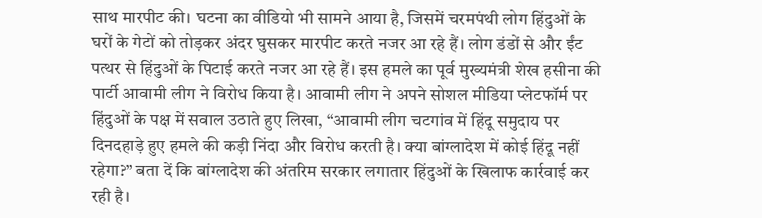साथ मारपीट की। घटना का वीडियो भी सामने आया है, जिसमें चरमपंथी लोग हिंदुओं के घरों के गेटों को तोड़कर अंदर घुसकर मारपीट करते नजर आ रहे हैं। लोग डंडों से और ईंट पत्थर से हिंदुओं के पिटाई करते नजर आ रहे हैं। इस हमले का पूर्व मुख्यमंत्री शेख हसीना की पार्टी आवामी लीग ने विरोध किया है। आवामी लीग ने अपने सोशल मीडिया प्लेटफॉर्म पर हिंदुओं के पक्ष में सवाल उठाते हुए लिखा, “आवामी लीग चटगांव में हिंदू समुदाय पर दिनदहाड़े हुए हमले की कड़ी निंदा और विरोध करती है। क्या बांग्लादेश में कोई हिंदू नहीं रहेगा?” बता दें कि बांग्लादेश की अंतरिम सरकार लगातार हिंदुओं के खिलाफ कार्रवाई कर रही है।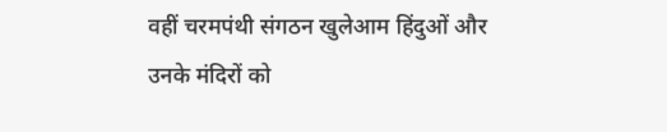वहीं चरमपंथी संगठन खुलेआम हिंदुओं और उनके मंदिरों को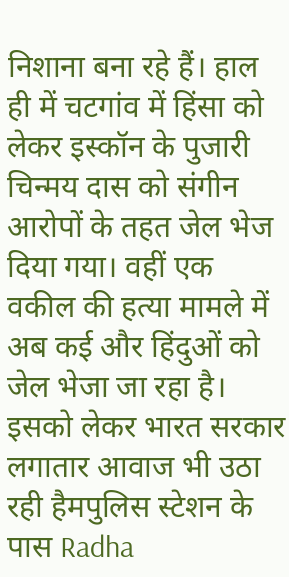निशाना बना रहे हैं। हाल ही में चटगांव में हिंसा को लेकर इस्कॉन के पुजारी चिन्मय दास को संगीन आरोपों के तहत जेल भेज दिया गया। वहीं एक वकील की हत्या मामले में अब कई और हिंदुओं को जेल भेजा जा रहा है। इसको लेकर भारत सरकार लगातार आवाज भी उठा रही हैमपुलिस स्टेशन के पास Radha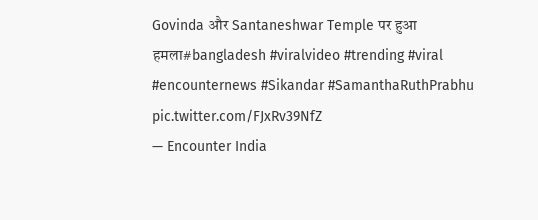Govinda और Santaneshwar Temple पर हुआ हमला#bangladesh #viralvideo #trending #viral #encounternews #Sikandar #SamanthaRuthPrabhu pic.twitter.com/FJxRv39NfZ
— Encounter India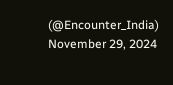(@Encounter_India) November 29, 2024